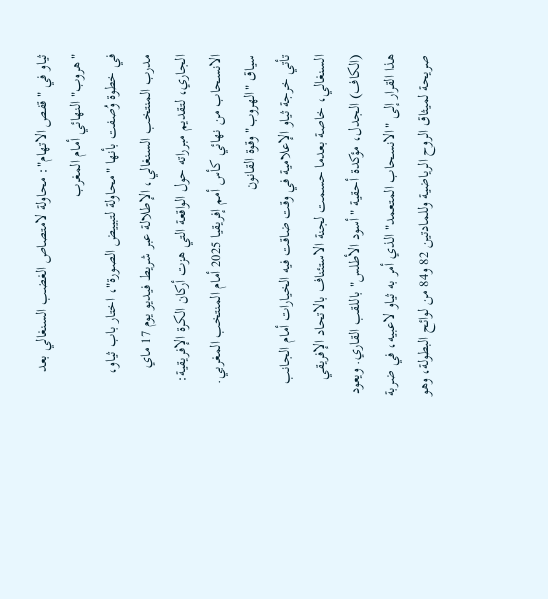ثياو في "قفص الاتهام": محاولة لامتصاص الغضب السنغالي بعد "هروب" النهائي أمام المغرب
في خطوة وُصفت بأنها "محاولة لتبييض الصورة"، اختار باب ثياو، مدرب المنتخب السنغالي، الإطلالة عبر شريط فيديو يوم 17 ماي الجاري، لتقديم مبرراته حول الواقعة التي هزت أركان الكرة الإفريقية: الانسحاب من نهائي كأس أمم إفريقيا 2025 أمام المنتخب المغربي.
سياق "الهروب" وقوة القانون
تأتي خرجة ثياو الإعلامية في وقت ضاقت فيه الخيارات أمام الجانب السنغالي، خاصة بعدما حسمت لجنة الاستئناف بالاتحاد الإفريقي (الكاف) الجدل، مؤكدة أحقية "أسود الأطلس" باللقب القاري. ويعود هذا القرار إلى "الانسحاب المتعمد" الذي أمر به ثياو لاعبيه، في ضربة صريحة لميثاق الروح الرياضية وللمادتين 82 و84 من لوائح البطولة، وهو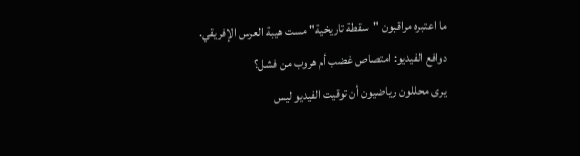ما اعتبره مراقبون "سقطة تاريخية" مست هيبة العرس الإفريقي.
دوافع الفيديو: امتصاص غضب أم هروب من فشل؟
يرى محللون رياضيون أن توقيت الفيديو ليس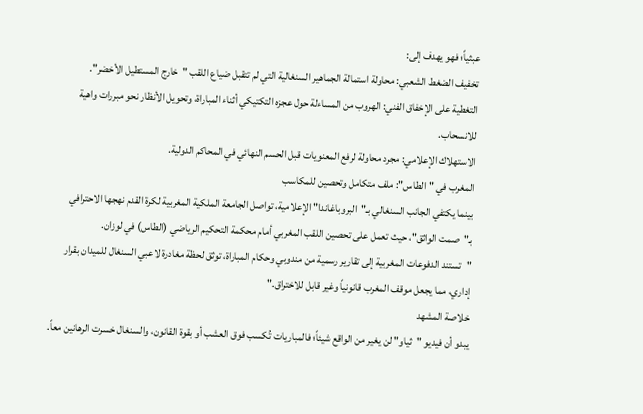عبثياً؛ فهو يهدف إلى:
تخفيف الضغط الشعبي: محاولة استمالة الجماهير السنغالية التي لم تتقبل ضياع اللقب "خارج المستطيل الأخضر".
التغطية على الإخفاق الفني: الهروب من المساءلة حول عجزه التكتيكي أثناء المباراة، وتحويل الأنظار نحو مبررات واهية للانسحاب.
الاستهلاك الإعلامي: مجرد محاولة لرفع المعنويات قبل الحسم النهائي في المحاكم الدولية.
المغرب في "الطاس": ملف متكامل وتحصين للمكاسب
بينما يكتفي الجانب السنغالي بـ"البروباغاندا" الإعلامية، تواصل الجامعة الملكية المغربية لكرة القدم نهجها الاحترافي بـ"صمت الواثق"، حيث تعمل على تحصين اللقب المغربي أمام محكمة التحكيم الرياضي (الطاس) في لوزان.
"تستند الدفوعات المغربية إلى تقارير رسمية من مندوبي وحكام المباراة، توثق لحظة مغادرة لاعبي السنغال للميدان بقرار إداري، مما يجعل موقف المغرب قانونياً وغير قابل للاختراق."
خلاصة المشهد
يبدو أن فيديو "ثياو" لن يغير من الواقع شيئاً؛ فالمباريات تُكسب فوق العشب أو بقوة القانون، والسنغال خسرت الرهانين معاً.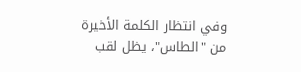وفي انتظار الكلمة الأخيرة من "الطاس"، يظل لقب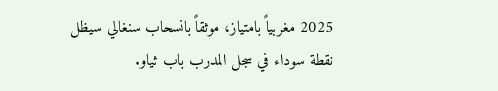2025 مغربياً بامتياز، موثقاً بانسحاب سنغالي سيظل نقطة سوداء في سجل المدرب باب ثياو.